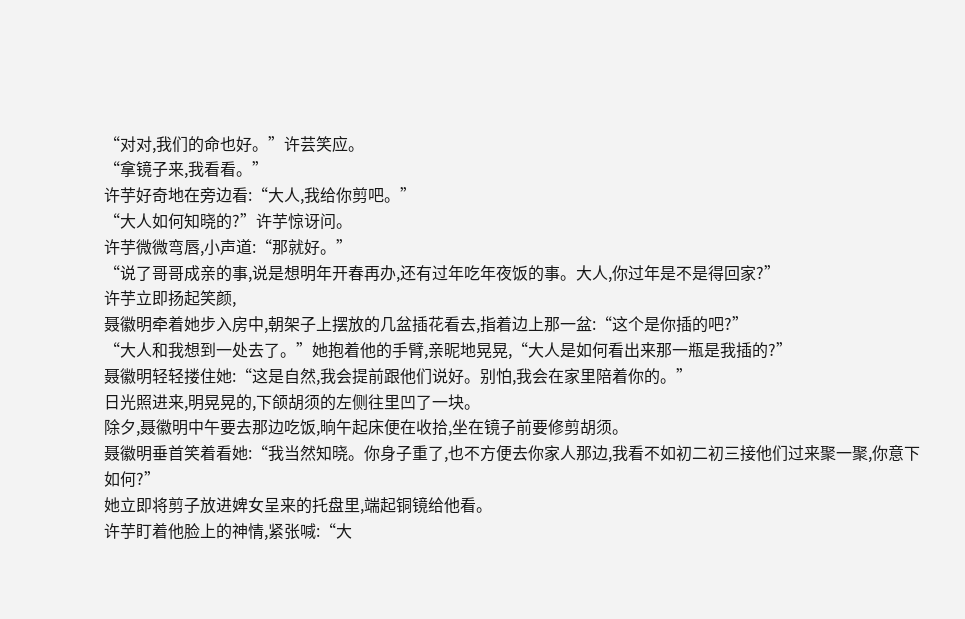“对对,我们的命也好。”许芸笑应。
“拿镜子来,我看看。”
许芋好奇地在旁边看:“大人,我给你剪吧。”
“大人如何知晓的?”许芋惊讶问。
许芋微微弯唇,小声道:“那就好。”
“说了哥哥成亲的事,说是想明年开春再办,还有过年吃年夜饭的事。大人,你过年是不是得回家?”
许芋立即扬起笑颜,
聂徽明牵着她步入房中,朝架子上摆放的几盆插花看去,指着边上那一盆:“这个是你插的吧?”
“大人和我想到一处去了。”她抱着他的手臂,亲昵地晃晃,“大人是如何看出来那一瓶是我插的?”
聂徽明轻轻搂住她:“这是自然,我会提前跟他们说好。别怕,我会在家里陪着你的。”
日光照进来,明晃晃的,下颌胡须的左侧往里凹了一块。
除夕,聂徽明中午要去那边吃饭,晌午起床便在收拾,坐在镜子前要修剪胡须。
聂徽明垂首笑着看她:“我当然知晓。你身子重了,也不方便去你家人那边,我看不如初二初三接他们过来聚一聚,你意下如何?”
她立即将剪子放进婢女呈来的托盘里,端起铜镜给他看。
许芋盯着他脸上的神情,紧张喊:“大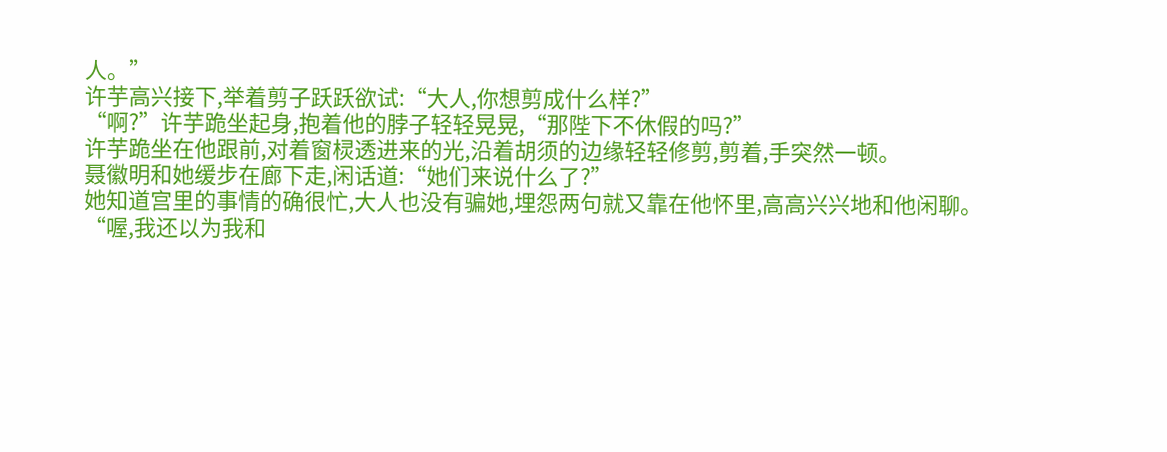人。”
许芋高兴接下,举着剪子跃跃欲试:“大人,你想剪成什么样?”
“啊?”许芋跪坐起身,抱着他的脖子轻轻晃晃,“那陛下不休假的吗?”
许芋跪坐在他跟前,对着窗棂透进来的光,沿着胡须的边缘轻轻修剪,剪着,手突然一顿。
聂徽明和她缓步在廊下走,闲话道:“她们来说什么了?”
她知道宫里的事情的确很忙,大人也没有骗她,埋怨两句就又靠在他怀里,高高兴兴地和他闲聊。
“喔,我还以为我和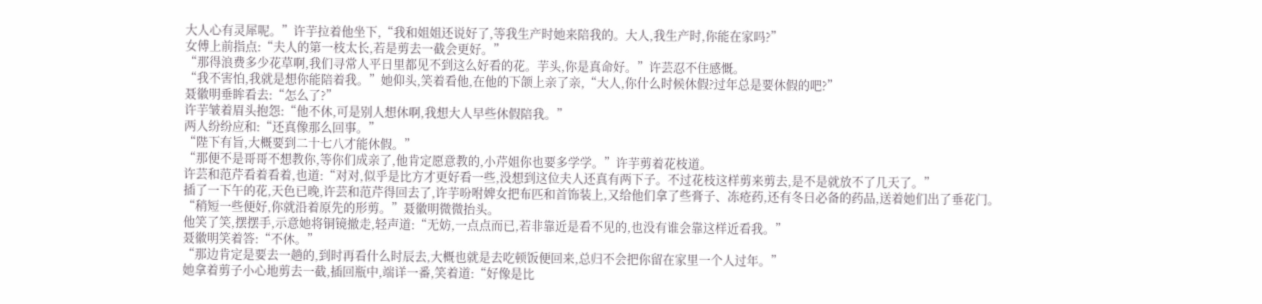大人心有灵犀呢。”许芋拉着他坐下,“我和姐姐还说好了,等我生产时她来陪我的。大人,我生产时,你能在家吗?”
女傅上前指点:“夫人的第一枝太长,若是剪去一截会更好。”
“那得浪费多少花草啊,我们寻常人平日里都见不到这么好看的花。芋头,你是真命好。”许芸忍不住感慨。
“我不害怕,我就是想你能陪着我。”她仰头,笑着看他,在他的下颌上亲了亲,“大人,你什么时候休假?过年总是要休假的吧?”
聂徽明垂眸看去:“怎么了?”
许芋皱着眉头抱怨:“他不休,可是别人想休啊,我想大人早些休假陪我。”
两人纷纷应和:“还真像那么回事。”
“陛下有旨,大概要到二十七八才能休假。”
“那便不是哥哥不想教你,等你们成亲了,他肯定愿意教的,小芹姐你也要多学学。”许芋剪着花枝道。
许芸和范芹看着看着,也道:“对对,似乎是比方才更好看一些,没想到这位夫人还真有两下子。不过花枝这样剪来剪去,是不是就放不了几天了。”
插了一下午的花,天色已晚,许芸和范芹得回去了,许芋吩咐婢女把布匹和首饰装上,又给他们拿了些膏子、冻疮药,还有冬日必备的药品,送着她们出了垂花门。
“稍短一些便好,你就沿着原先的形剪。”聂徽明微微抬头。
他笑了笑,摆摆手,示意她将铜镜撤走,轻声道:“无妨,一点点而已,若非靠近是看不见的,也没有谁会靠这样近看我。”
聂徽明笑着答:“不休。”
“那边肯定是要去一趟的,到时再看什么时辰去,大概也就是去吃顿饭便回来,总归不会把你留在家里一个人过年。”
她拿着剪子小心地剪去一截,插回瓶中,端详一番,笑着道:“好像是比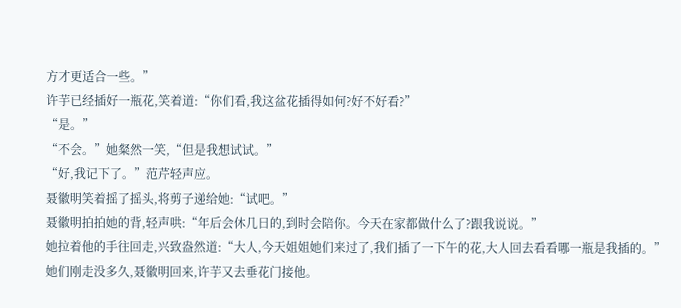方才更适合一些。”
许芋已经插好一瓶花,笑着道:“你们看,我这盆花插得如何?好不好看?”
“是。”
“不会。”她粲然一笑,“但是我想试试。”
“好,我记下了。”范芹轻声应。
聂徽明笑着摇了摇头,将剪子递给她:“试吧。”
聂徽明拍拍她的背,轻声哄:“年后会休几日的,到时会陪你。今天在家都做什么了?跟我说说。”
她拉着他的手往回走,兴致盎然道:“大人,今天姐姐她们来过了,我们插了一下午的花,大人回去看看哪一瓶是我插的。”
她们刚走没多久,聂徽明回来,许芋又去垂花门接他。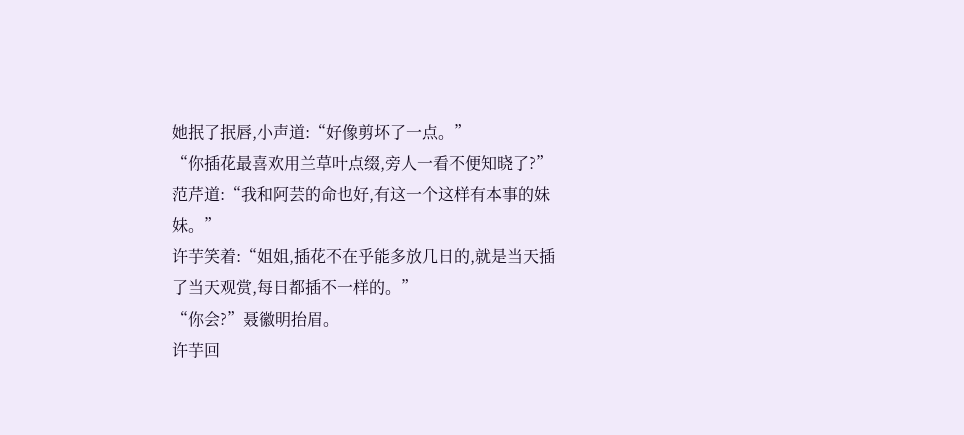她抿了抿唇,小声道:“好像剪坏了一点。”
“你插花最喜欢用兰草叶点缀,旁人一看不便知晓了?”
范芹道:“我和阿芸的命也好,有这一个这样有本事的妹妹。”
许芋笑着:“姐姐,插花不在乎能多放几日的,就是当天插了当天观赏,每日都插不一样的。”
“你会?”聂徽明抬眉。
许芋回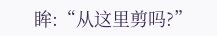眸:“从这里剪吗?”